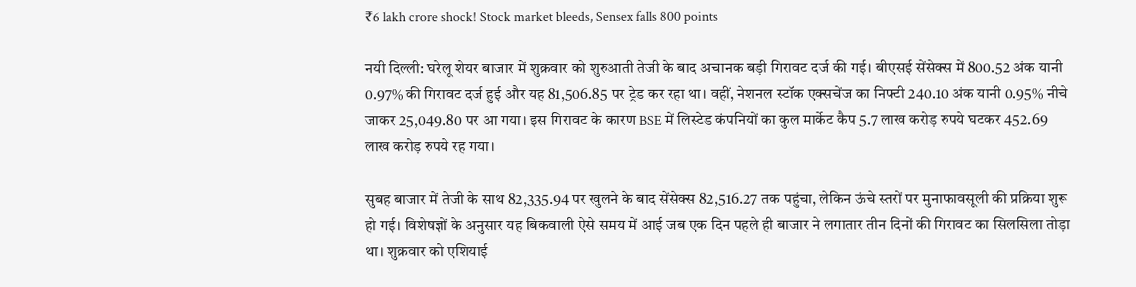₹6 lakh crore shock! Stock market bleeds, Sensex falls 800 points

नयी दिल्ली: घरेलू शेयर बाजार में शुक्रवार को शुरुआती तेजी के बाद अचानक बड़ी गिरावट दर्ज की गई। बीएसई सेंसेक्स में 800.52 अंक यानी 0.97% की गिरावट दर्ज हुई और यह 81,506.85 पर ट्रेड कर रहा था। वहीं, नेशनल स्टॉक एक्सचेंज का निफ्टी 240.10 अंक यानी 0.95% नीचे जाकर 25,049.80 पर आ गया। इस गिरावट के कारण BSE में लिस्टेड कंपनियों का कुल मार्केट कैप 5.7 लाख करोड़ रुपये घटकर 452.69 लाख करोड़ रुपये रह गया।

सुबह बाजार में तेजी के साथ 82,335.94 पर खुलने के बाद सेंसेक्स 82,516.27 तक पहुंचा, लेकिन ऊंचे स्तरों पर मुनाफावसूली की प्रक्रिया शुरू हो गई। विशेषज्ञों के अनुसार यह बिकवाली ऐसे समय में आई जब एक दिन पहले ही बाजार ने लगातार तीन दिनों की गिरावट का सिलसिला तोड़ा था। शुक्रवार को एशियाई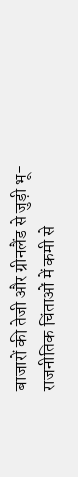बाजारों की तेजी और ग्रीनलैंड से जुड़ी भू-राजनीतिक चिंताओं में कमी से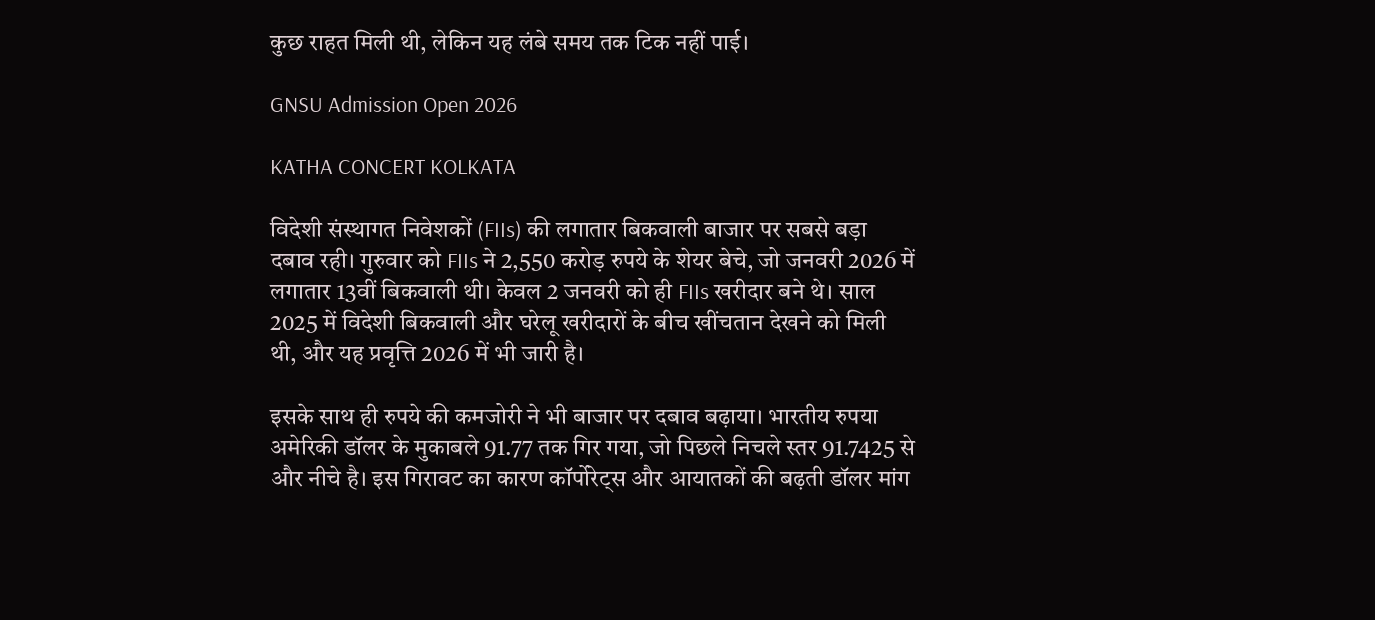कुछ राहत मिली थी, लेकिन यह लंबे समय तक टिक नहीं पाई।

GNSU Admission Open 2026

KATHA CONCERT KOLKATA

विदेशी संस्थागत निवेशकों (FIIs) की लगातार बिकवाली बाजार पर सबसे बड़ा दबाव रही। गुरुवार को FIIs ने 2,550 करोड़ रुपये के शेयर बेचे, जो जनवरी 2026 में लगातार 13वीं बिकवाली थी। केवल 2 जनवरी को ही FIIs खरीदार बने थे। साल 2025 में विदेशी बिकवाली और घरेलू खरीदारों के बीच खींचतान देखने को मिली थी, और यह प्रवृत्ति 2026 में भी जारी है।

इसके साथ ही रुपये की कमजोरी ने भी बाजार पर दबाव बढ़ाया। भारतीय रुपया अमेरिकी डॉलर के मुकाबले 91.77 तक गिर गया, जो पिछले निचले स्तर 91.7425 से और नीचे है। इस गिरावट का कारण कॉर्पोरेट्स और आयातकों की बढ़ती डॉलर मांग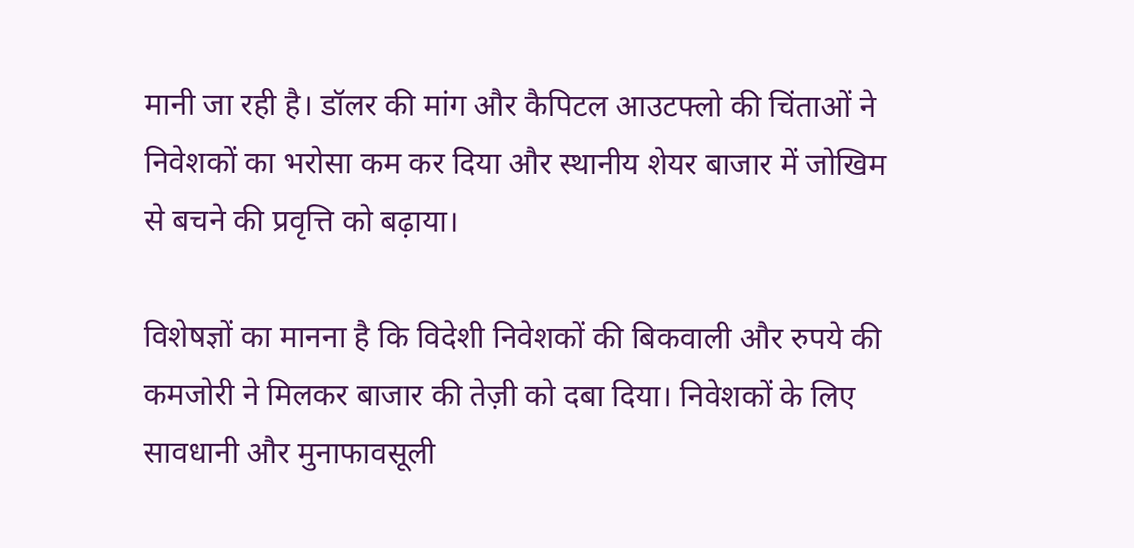मानी जा रही है। डॉलर की मांग और कैपिटल आउटफ्लो की चिंताओं ने निवेशकों का भरोसा कम कर दिया और स्थानीय शेयर बाजार में जोखिम से बचने की प्रवृत्ति को बढ़ाया।

विशेषज्ञों का मानना है कि विदेशी निवेशकों की बिकवाली और रुपये की कमजोरी ने मिलकर बाजार की तेज़ी को दबा दिया। निवेशकों के लिए सावधानी और मुनाफावसूली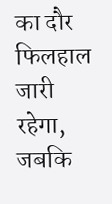का दौर फिलहाल जारी रहेगा, जबकि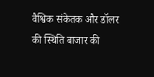वैश्विक संकेतक और डॉलर की स्थिति बाजार की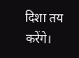दिशा तय करेंगे।